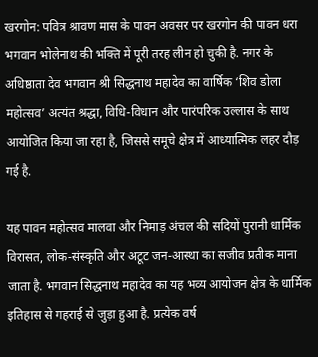खरगोन: पवित्र श्रावण मास के पावन अवसर पर खरगोन की पावन धरा भगवान भोलेनाथ की भक्ति में पूरी तरह लीन हो चुकी है. नगर के अधिष्ठाता देव भगवान श्री सिद्धनाथ महादेव का वार्षिक ‘शिव डोला महोत्सव’ अत्यंत श्रद्धा, विधि-विधान और पारंपरिक उल्लास के साथ आयोजित किया जा रहा है, जिससे समूचे क्षेत्र में आध्यात्मिक लहर दौड़ गई है.

यह पावन महोत्सव मालवा और निमाड़ अंचल की सदियों पुरानी धार्मिक विरासत, लोक-संस्कृति और अटूट जन-आस्था का सजीव प्रतीक माना जाता है. भगवान सिद्धनाथ महादेव का यह भव्य आयोजन क्षेत्र के धार्मिक इतिहास से गहराई से जुड़ा हुआ है. प्रत्येक वर्ष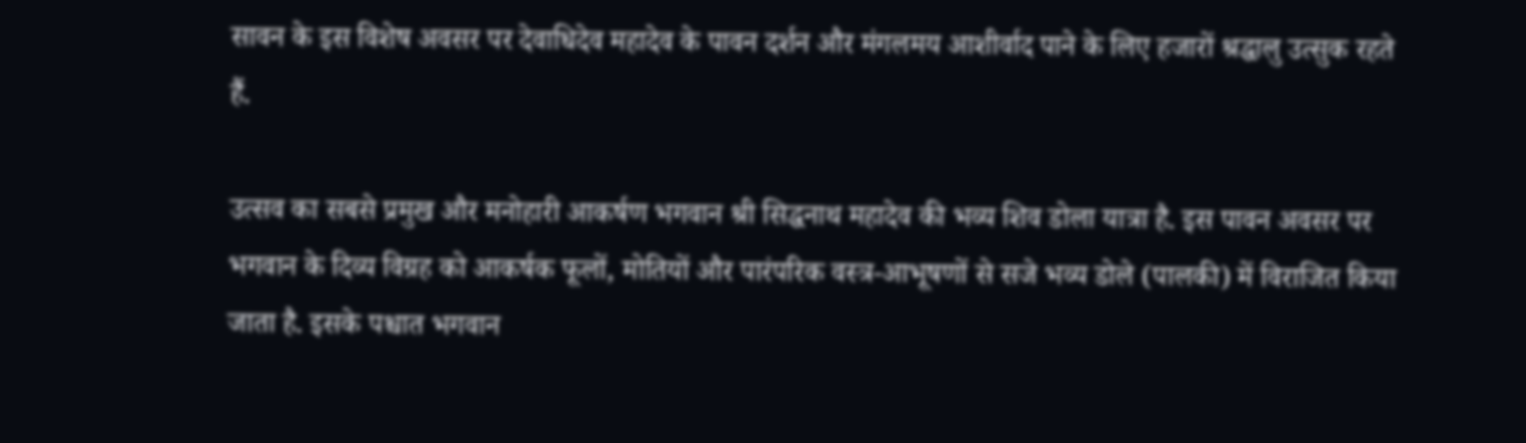सावन के इस विशेष अवसर पर देवाधिदेव महादेव के पावन दर्शन और मंगलमय आशीर्वाद पाने के लिए हजारों श्रद्धालु उत्सुक रहते हैं.

उत्सव का सबसे प्रमुख और मनोहारी आकर्षण भगवान श्री सिद्धनाथ महादेव की भव्य शिव डोला यात्रा है. इस पावन अवसर पर भगवान के दिव्य विग्रह को आकर्षक फूलों, मोतियों और पारंपरिक वस्त्र-आभूषणों से सजे भव्य डोले (पालकी) में विराजित किया जाता है. इसके पश्चात भगवान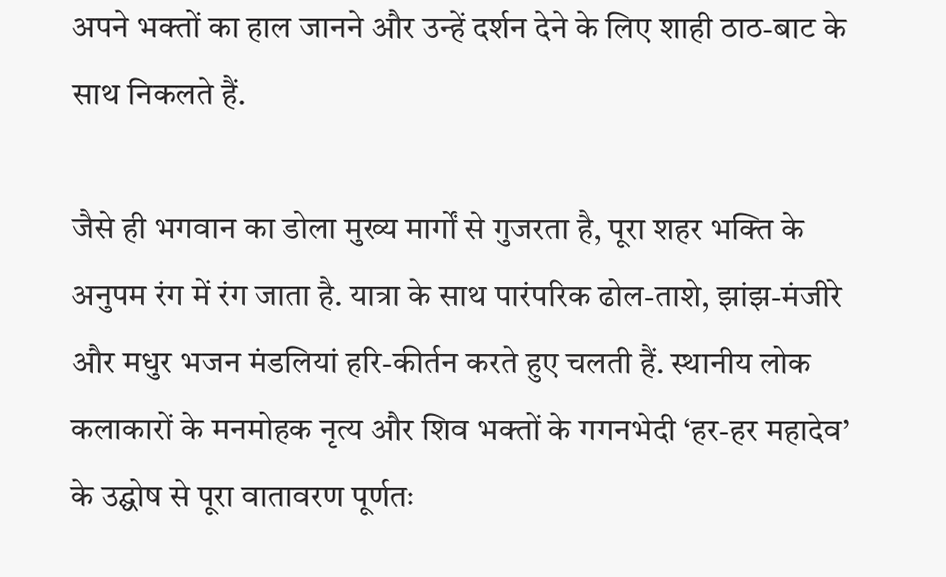अपने भक्तों का हाल जानने और उन्हें दर्शन देने के लिए शाही ठाठ-बाट के साथ निकलते हैं.

जैसे ही भगवान का डोला मुख्य मार्गों से गुजरता है, पूरा शहर भक्ति के अनुपम रंग में रंग जाता है. यात्रा के साथ पारंपरिक ढोल-ताशे, झांझ-मंजीरे और मधुर भजन मंडलियां हरि-कीर्तन करते हुए चलती हैं. स्थानीय लोक कलाकारों के मनमोहक नृत्य और शिव भक्तों के गगनभेदी ‘हर-हर महादेव’ के उद्घोष से पूरा वातावरण पूर्णतः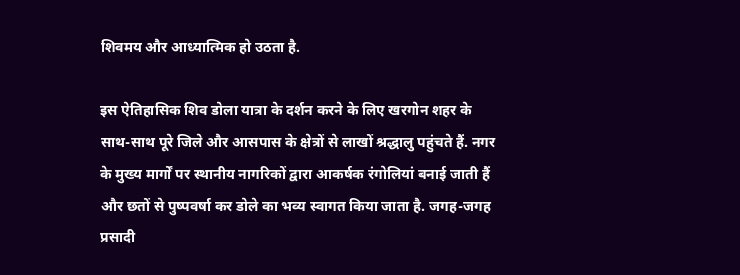शिवमय और आध्यात्मिक हो उठता है.

इस ऐतिहासिक शिव डोला यात्रा के दर्शन करने के लिए खरगोन शहर के साथ-साथ पूरे जिले और आसपास के क्षेत्रों से लाखों श्रद्धालु पहुंचते हैं. नगर के मुख्य मार्गों पर स्थानीय नागरिकों द्वारा आकर्षक रंगोलियां बनाई जाती हैं और छतों से पुष्पवर्षा कर डोले का भव्य स्वागत किया जाता है. जगह-जगह प्रसादी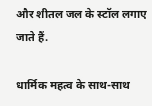और शीतल जल के स्टॉल लगाए जाते हैं.

धार्मिक महत्व के साथ-साथ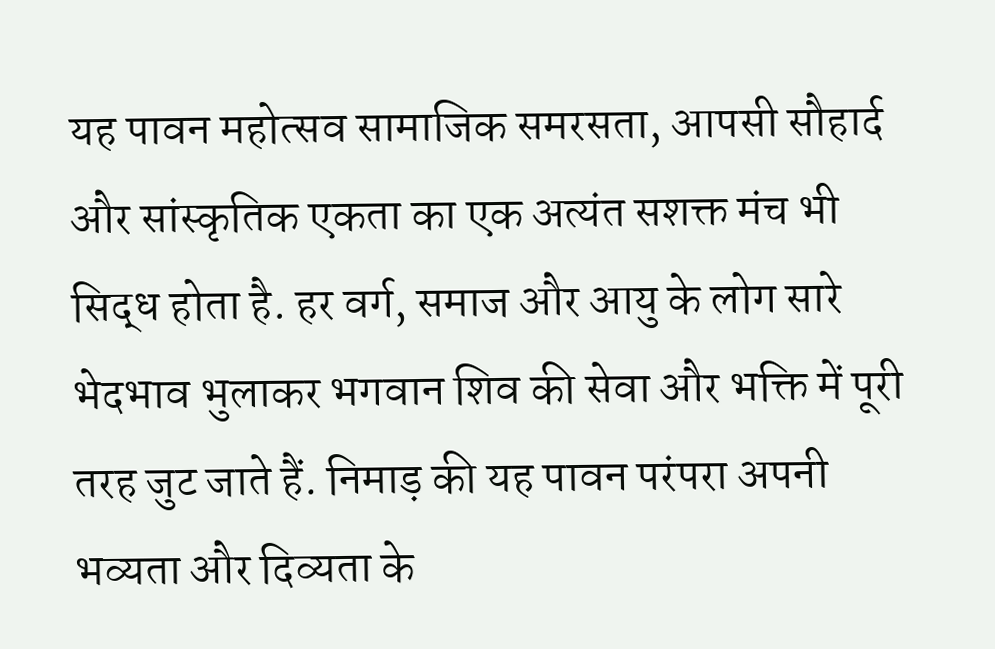यह पावन महोत्सव सामाजिक समरसता, आपसी सौहार्द और सांस्कृतिक एकता का एक अत्यंत सशक्त मंच भी सिद्ध होता है. हर वर्ग, समाज और आयु के लोग सारे भेदभाव भुलाकर भगवान शिव की सेवा और भक्ति में पूरी तरह जुट जाते हैं. निमाड़ की यह पावन परंपरा अपनी भव्यता और दिव्यता के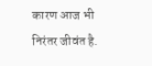कारण आज भी निरंतर जीवंत है.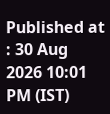Published at : 30 Aug 2026 10:01 PM (IST)